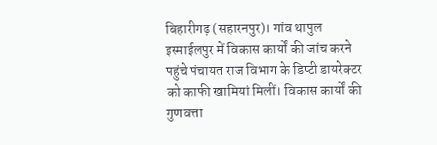बिहारीगढ़ (सहारनपुर)। गांव थापुल इस्माईलपुर में विकास कार्यों की जांच करने पहुंचे पंचायत राज विभाग के डिप्टी डायरेक्टर को काफी खामियां मिलीं। विकास कार्यों की गुणवत्ता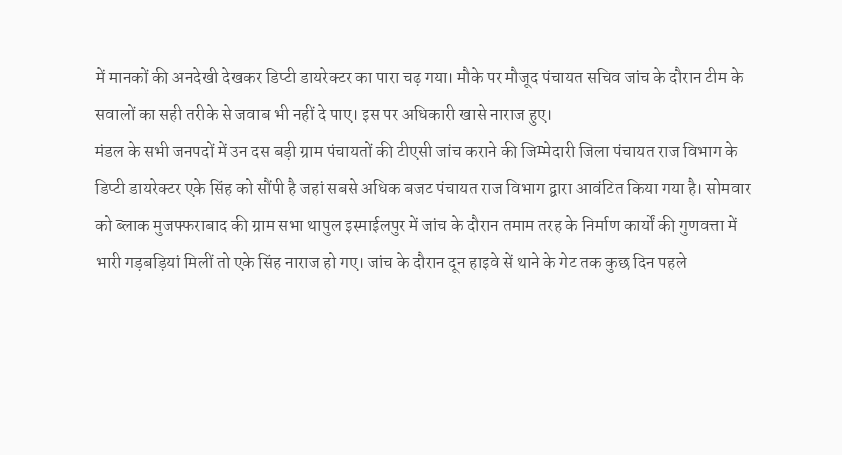में मानकों की अनदेखी देखकर डिप्टी डायरेक्टर का पारा चढ़ गया। मौके पर मौजूद पंचायत सचिव जांच के दौरान टीम के सवालों का सही तरीके से जवाब भी नहीं दे पाए। इस पर अधिकारी खासे नाराज हुए।
मंडल के सभी जनपदों में उन दस बड़ी ग्राम पंचायतों की टीएसी जांच कराने की जिम्मेदारी जिला पंचायत राज विभाग के डिप्टी डायरेक्टर एके सिंह को सौंपी है जहां सबसे अधिक बजट पंचायत राज विभाग द्वारा आवंटित किया गया है। सोमवार को ब्लाक मुजफ्फराबाद की ग्राम सभा थापुल इस्माईलपुर में जांच के दौरान तमाम तरह के निर्माण कार्यों की गुणवत्ता में भारी गड़बड़ियां मिलीं तो एके सिंह नाराज हो गए। जांच के दौरान दून हाइवे सें थाने के गेट तक कुछ दिन पहले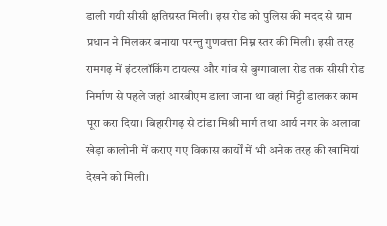डाली गयी सीसी क्षतिग्रस्त मिली। इस रोड को पुलिस की मदद से ग्राम प्रधान ने मिलकर बनाया परन्तु गुणवत्ता निम्न स्तर की मिली। इसी तरह रामगढ़ में इंटरलॉकिंग टायल्स और गांव से बुग्गावाला रोड तक सीसी रोड निर्माण से पहले जहां आरबीएम डाला जाना था वहां मिट्टी डालकर काम पूरा करा दिया। बिहारीगढ़ से टांडा मिश्री मार्ग तथा आर्य नगर के अलावा खेड़ा कालोनी में कराए गए विकास कार्यों में भी अनेक तरह की खामियां देखने को मिली।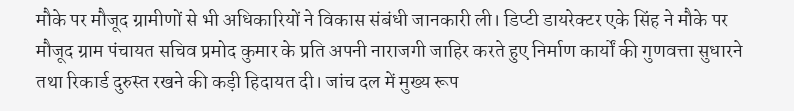मौके पर मौजूद ग्रामीणों से भी अधिकारियों ने विकास संबंधी जानकारी ली। डिप्टी डायरेक्टर एके सिंह ने मौके पर मौजूद ग्राम पंचायत सचिव प्रमोद कुमार के प्रति अपनी नाराजगी जाहिर करते हुए निर्माण कार्यों की गुणवत्ता सुधारने तथा रिकार्ड दुरुस्त रखने की कड़ी हिदायत दी। जांच दल में मुख्य रूप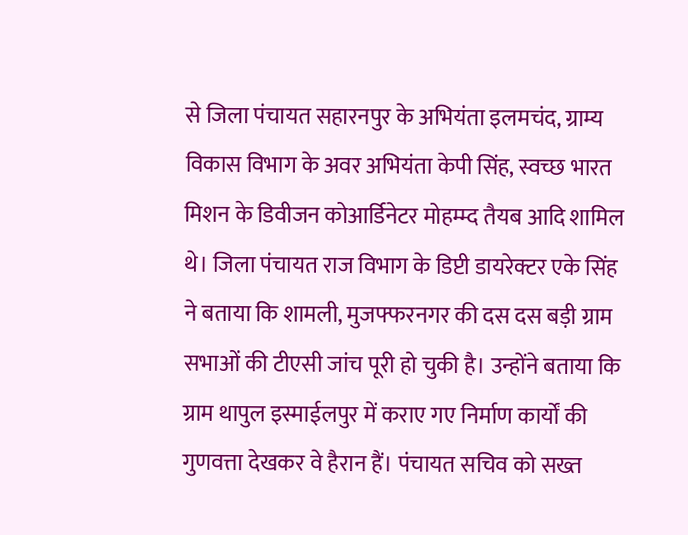से जिला पंचायत सहारनपुर के अभियंता इलमचंद, ग्राम्य विकास विभाग के अवर अभियंता केपी सिंह, स्वच्छ भारत मिशन के डिवीजन कोआर्डिनेटर मोहम्म्द तैयब आदि शामिल थे। जिला पंचायत राज विभाग के डिप्टी डायरेक्टर एके सिंह ने बताया कि शामली, मुजफ्फरनगर की दस दस बड़ी ग्राम सभाओं की टीएसी जांच पूरी हो चुकी है। उन्होंने बताया कि ग्राम थापुल इस्माईलपुर में कराए गए निर्माण कार्यों की गुणवत्ता देखकर वे हैरान हैं। पंचायत सचिव को सख्त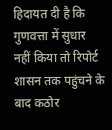हिदायत दी है कि गुणवत्ता में सुधार नहीं किया तो रिपोर्ट शासन तक पहुंचने के बाद कठोर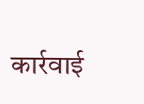कार्रवाई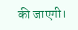की जाएगी।